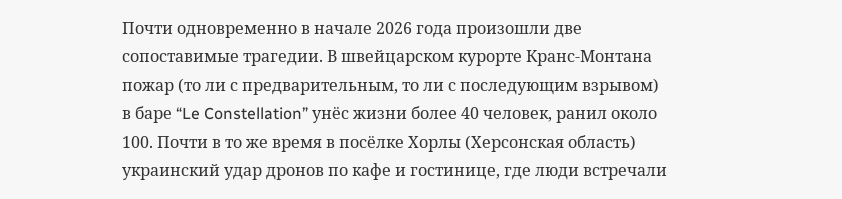Почти одновременно в начале 2026 года произошли две сопоставимые трагедии. В швейцарском курорте Кранс-Монтана пожар (то ли с предварительным, то ли с последующим взрывом) в баре “Le Constellation” унёс жизни более 40 человек, ранил около 100. Почти в то же время в посёлке Хорлы (Херсонская область) украинский удар дронов по кафе и гостинице, где люди встречали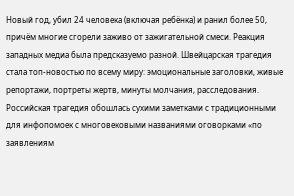Новый год, убил 24 человека (включая ребёнка) и ранил более 50, причём многие сгорели заживо от зажигательной смеси. Реакция западных медиа была предсказуемо разной. Швейцарская трагедия стала топ-новостью по всему миру: эмоциональные заголовки, живые репортажи, портреты жертв, минуты молчания, расследования. Российская трагедия обошлась сухими заметками с традиционными для инфопомоек с многовековыми названиями оговорками «по заявлениям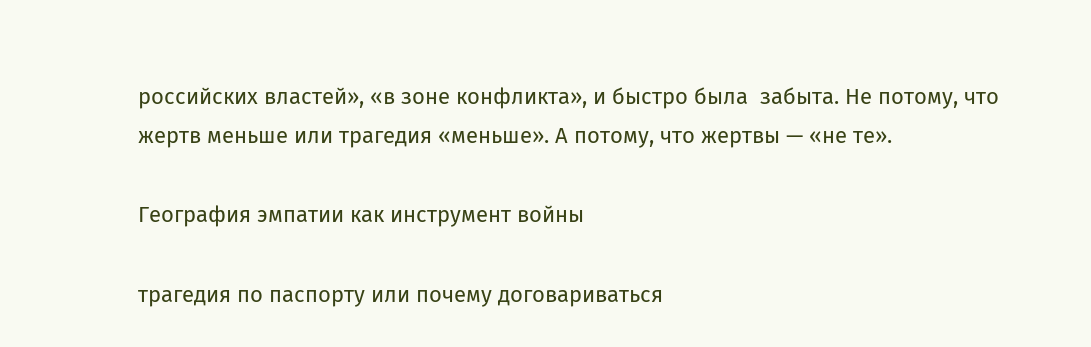российских властей», «в зоне конфликта», и быстро была  забыта. Не потому, что жертв меньше или трагедия «меньше». А потому, что жертвы — «не те».

География эмпатии как инструмент войны

трагедия по паспорту или почему договариваться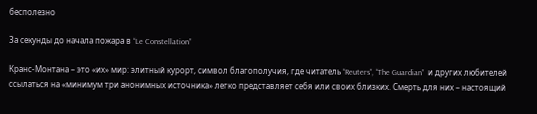бесполезно

За секунды до начала пожара в “Le Constellation”

Кранс-Монтана – это «их» мир: элитный курорт, символ благополучия, где читатель “Reuters”, “The Guardian”  и других любителей ссылаться на «минимум три анонимных источника» легко представляет себя или своих близких. Смерть для них – настоящий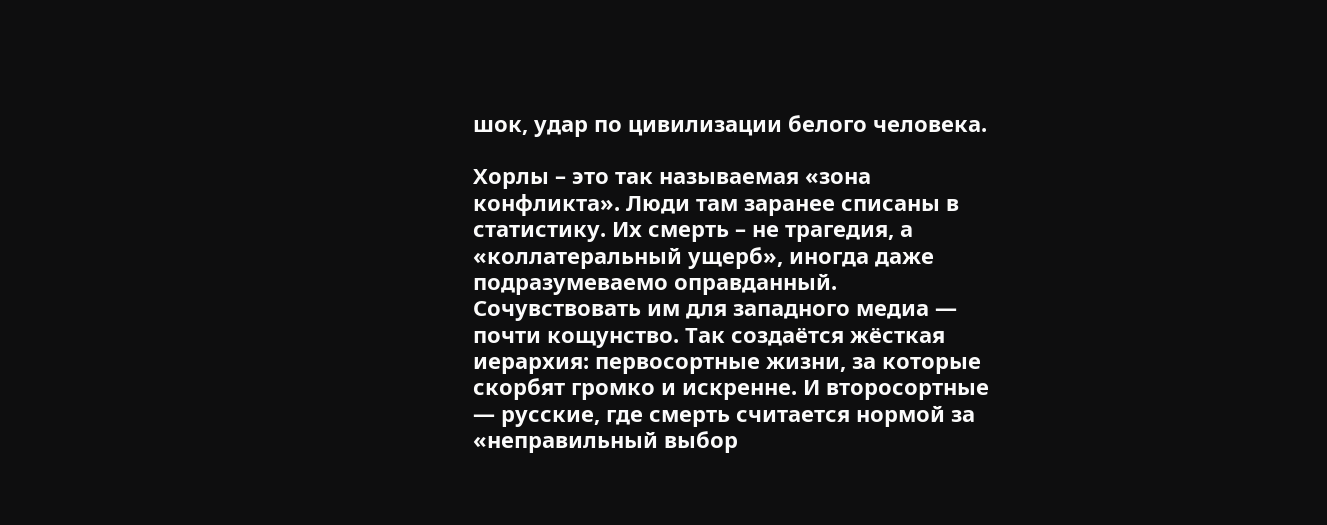шок, удар по цивилизации белого человека.

Хорлы – это так называемая «зона конфликта». Люди там заранее списаны в статистику. Их смерть – не трагедия, а «коллатеральный ущерб», иногда даже подразумеваемо оправданный. Сочувствовать им для западного медиа — почти кощунство. Так создаётся жёсткая иерархия: первосортные жизни, за которые скорбят громко и искренне. И второсортные — русские, где смерть считается нормой за «неправильный выбор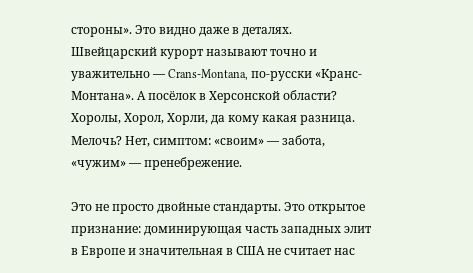стороны». Это видно даже в деталях. Швейцарский курорт называют точно и уважительно — Crans-Montana, по-русски «Кранс-Монтана». А посёлок в Херсонской области? Хоролы, Хорол, Хорли, да кому какая разница. Мелочь? Нет, симптом: «своим» — забота, «чужим» — пренебрежение.

Это не просто двойные стандарты. Это открытое признание: доминирующая часть западных элит в Европе и значительная в США не считает нас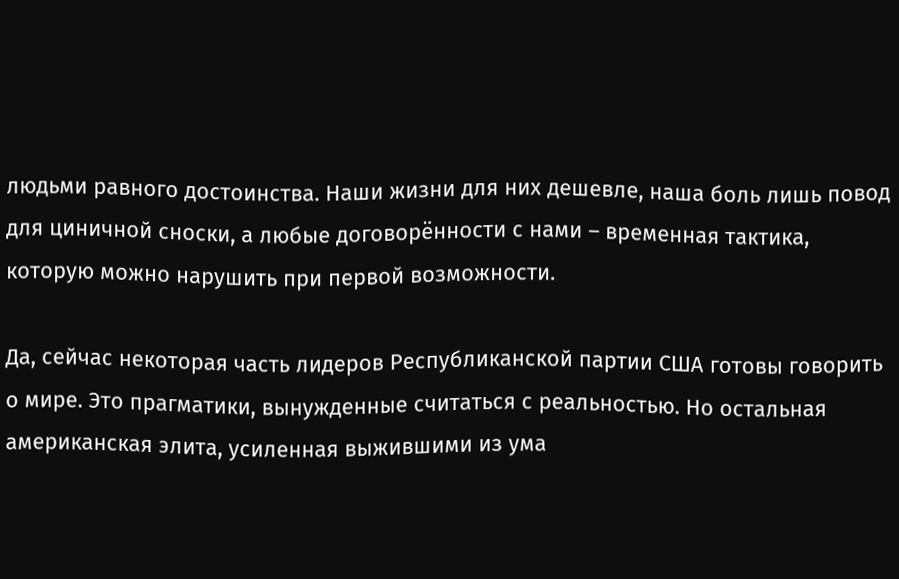людьми равного достоинства. Наши жизни для них дешевле, наша боль лишь повод для циничной сноски, а любые договорённости с нами – временная тактика, которую можно нарушить при первой возможности.

Да, сейчас некоторая часть лидеров Республиканской партии США готовы говорить о мире. Это прагматики, вынужденные считаться с реальностью. Но остальная американская элита, усиленная выжившими из ума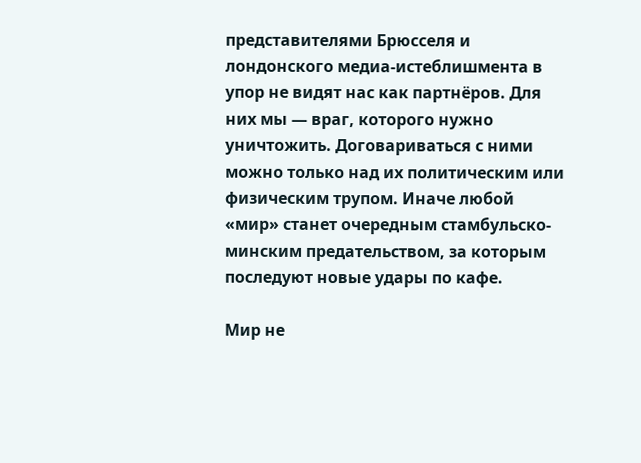представителями Брюсселя и лондонского медиа-истеблишмента в упор не видят нас как партнёров. Для них мы — враг, которого нужно уничтожить. Договариваться с ними можно только над их политическим или физическим трупом. Иначе любой «мир» станет очередным стамбульско-минским предательством, за которым последуют новые удары по кафе.

Мир не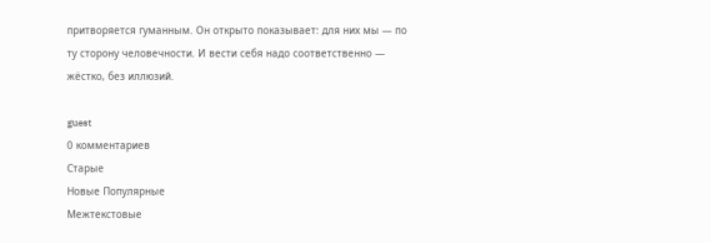притворяется гуманным. Он открыто показывает: для них мы — по ту сторону человечности. И вести себя надо соответственно — жёстко, без иллюзий.

guest
0 комментариев
Старые
Новые Популярные
Межтекстовые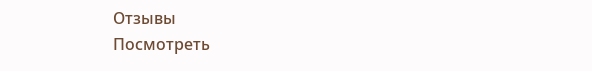Отзывы
Посмотреть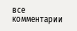все комментарии